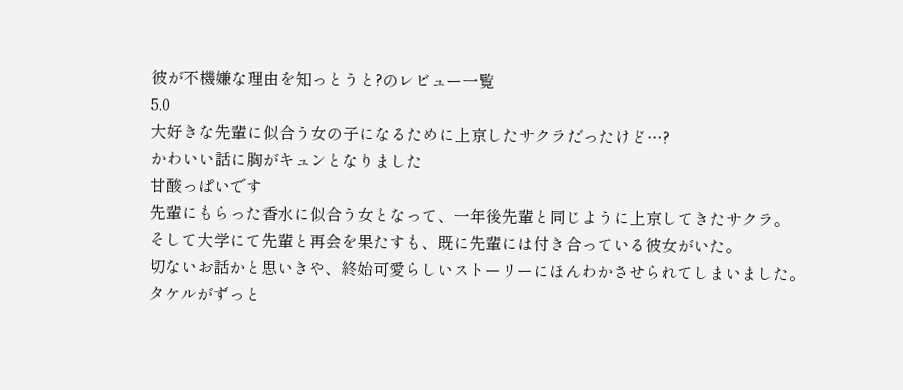彼が不機嫌な理由を知っとうと?のレビュー一覧
5.0
大好きな先輩に似合う女の子になるために上京したサクラだったけど…?
かわいい話に胸がキュンとなりました
甘酸っぱいです
先輩にもらった香水に似合う女となって、一年後先輩と同じように上京してきたサクラ。
そして大学にて先輩と再会を果たすも、既に先輩には付き合っている彼女がいた。
切ないお話かと思いきや、終始可愛らしいストーリーにほんわかさせられてしまいました。
タケルがずっと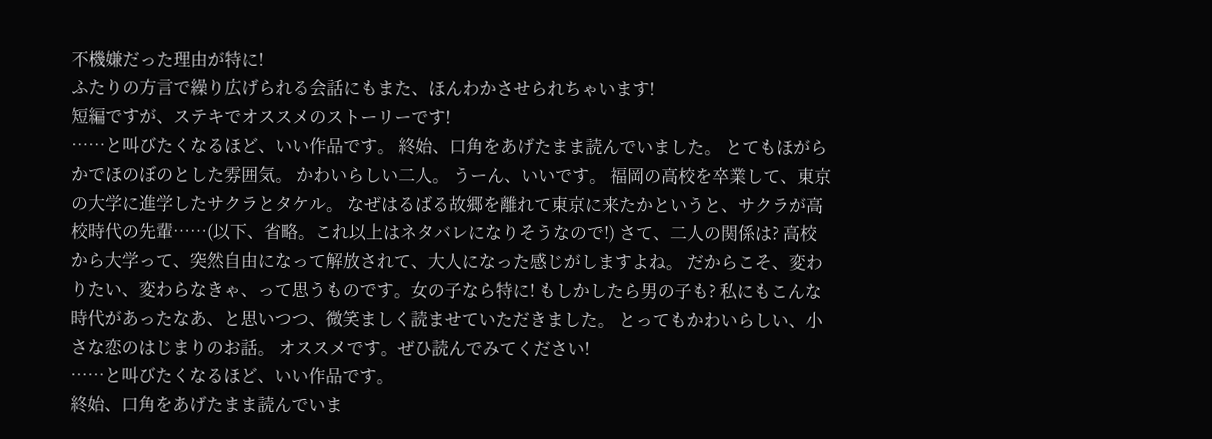不機嫌だった理由が特に!
ふたりの方言で繰り広げられる会話にもまた、ほんわかさせられちゃいます!
短編ですが、ステキでオススメのストーリーです!
……と叫びたくなるほど、いい作品です。 終始、口角をあげたまま読んでいました。 とてもほがらかでほのぼのとした雰囲気。 かわいらしい二人。 うーん、いいです。 福岡の高校を卒業して、東京の大学に進学したサクラとタケル。 なぜはるばる故郷を離れて東京に来たかというと、サクラが高校時代の先輩……(以下、省略。これ以上はネタバレになりそうなので!) さて、二人の関係は? 高校から大学って、突然自由になって解放されて、大人になった感じがしますよね。 だからこそ、変わりたい、変わらなきゃ、って思うものです。女の子なら特に! もしかしたら男の子も? 私にもこんな時代があったなあ、と思いつつ、微笑ましく読ませていただきました。 とってもかわいらしい、小さな恋のはじまりのお話。 オススメです。ぜひ読んでみてください!
……と叫びたくなるほど、いい作品です。
終始、口角をあげたまま読んでいま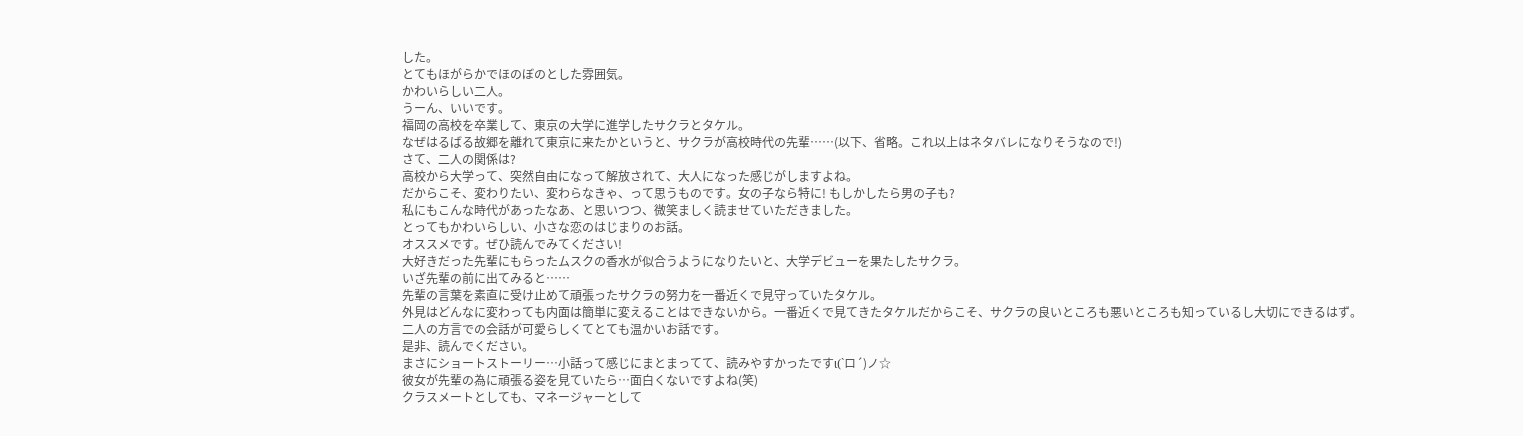した。
とてもほがらかでほのぼのとした雰囲気。
かわいらしい二人。
うーん、いいです。
福岡の高校を卒業して、東京の大学に進学したサクラとタケル。
なぜはるばる故郷を離れて東京に来たかというと、サクラが高校時代の先輩……(以下、省略。これ以上はネタバレになりそうなので!)
さて、二人の関係は?
高校から大学って、突然自由になって解放されて、大人になった感じがしますよね。
だからこそ、変わりたい、変わらなきゃ、って思うものです。女の子なら特に! もしかしたら男の子も?
私にもこんな時代があったなあ、と思いつつ、微笑ましく読ませていただきました。
とってもかわいらしい、小さな恋のはじまりのお話。
オススメです。ぜひ読んでみてください!
大好きだった先輩にもらったムスクの香水が似合うようになりたいと、大学デビューを果たしたサクラ。
いざ先輩の前に出てみると……
先輩の言葉を素直に受け止めて頑張ったサクラの努力を一番近くで見守っていたタケル。
外見はどんなに変わっても内面は簡単に変えることはできないから。一番近くで見てきたタケルだからこそ、サクラの良いところも悪いところも知っているし大切にできるはず。
二人の方言での会話が可愛らしくてとても温かいお話です。
是非、読んでください。
まさにショートストーリー…小話って感じにまとまってて、読みやすかったですι(`ロ´)ノ☆
彼女が先輩の為に頑張る姿を見ていたら…面白くないですよね(笑)
クラスメートとしても、マネージャーとして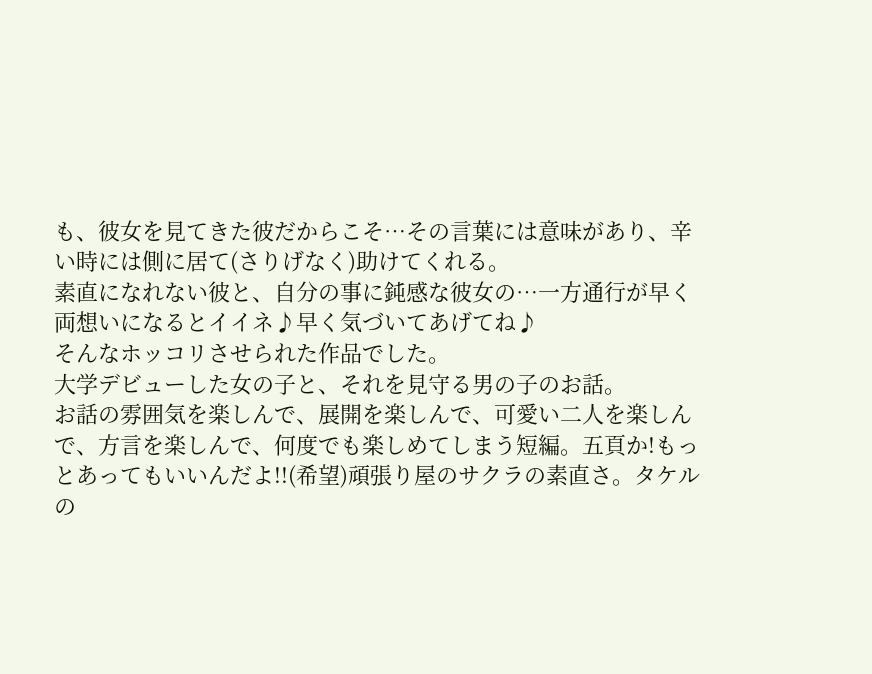も、彼女を見てきた彼だからこそ…その言葉には意味があり、辛い時には側に居て(さりげなく)助けてくれる。
素直になれない彼と、自分の事に鈍感な彼女の…一方通行が早く両想いになるとイイネ♪早く気づいてあげてね♪
そんなホッコリさせられた作品でした。
大学デビューした女の子と、それを見守る男の子のお話。
お話の雰囲気を楽しんで、展開を楽しんで、可愛い二人を楽しんで、方言を楽しんで、何度でも楽しめてしまう短編。五頁か!もっとあってもいいんだよ!!(希望)頑張り屋のサクラの素直さ。タケルの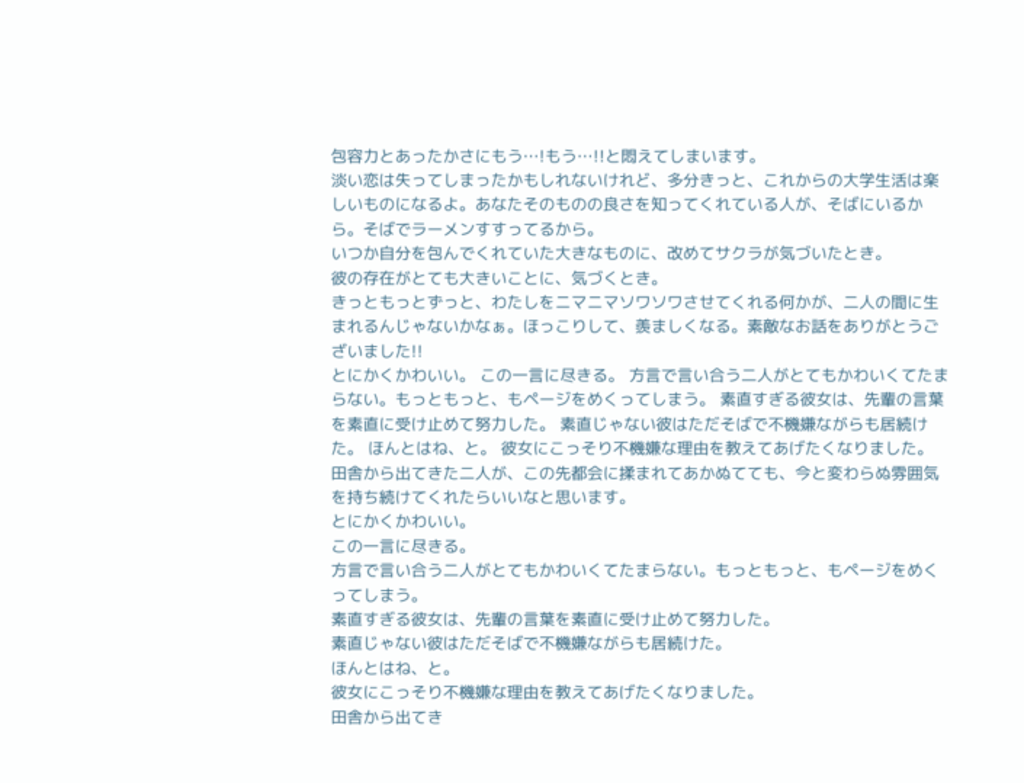包容力とあったかさにもう…!もう…!!と悶えてしまいます。
淡い恋は失ってしまったかもしれないけれど、多分きっと、これからの大学生活は楽しいものになるよ。あなたそのものの良さを知ってくれている人が、そばにいるから。そばでラーメンすすってるから。
いつか自分を包んでくれていた大きなものに、改めてサクラが気づいたとき。
彼の存在がとても大きいことに、気づくとき。
きっともっとずっと、わたしをニマニマソワソワさせてくれる何かが、二人の間に生まれるんじゃないかなぁ。ほっこりして、羨ましくなる。素敵なお話をありがとうございました!!
とにかくかわいい。 この一言に尽きる。 方言で言い合う二人がとてもかわいくてたまらない。もっともっと、もページをめくってしまう。 素直すぎる彼女は、先輩の言葉を素直に受け止めて努力した。 素直じゃない彼はただそばで不機嫌ながらも居続けた。 ほんとはね、と。 彼女にこっそり不機嫌な理由を教えてあげたくなりました。 田舎から出てきた二人が、この先都会に揉まれてあかぬてても、今と変わらぬ雰囲気を持ち続けてくれたらいいなと思います。
とにかくかわいい。
この一言に尽きる。
方言で言い合う二人がとてもかわいくてたまらない。もっともっと、もページをめくってしまう。
素直すぎる彼女は、先輩の言葉を素直に受け止めて努力した。
素直じゃない彼はただそばで不機嫌ながらも居続けた。
ほんとはね、と。
彼女にこっそり不機嫌な理由を教えてあげたくなりました。
田舎から出てき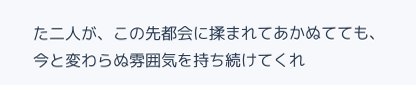た二人が、この先都会に揉まれてあかぬてても、今と変わらぬ雰囲気を持ち続けてくれ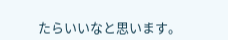たらいいなと思います。